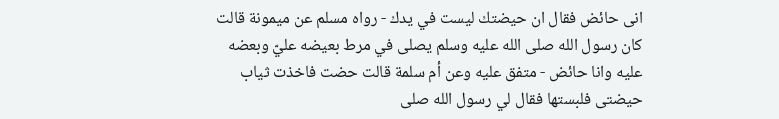انى حائض فقال ان حيضتك ليست في يدك - رواه مسلم عن ميمونة قالت كان رسول الله صلى الله عليه وسلم يصلى في مرط بعيضه عليّ وبعضه عليه وانا حائض - متفق عليه وعن أم سلمة قالت حضت فاخذت ثياب حيضتى فلبستها فقال لي رسول الله صلى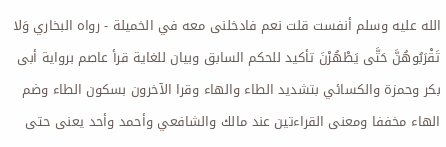الله عليه وسلم أنفست قلت نعم فادخلنى معه في الخميلة - رواه البخاري وَلا تَقْرَبُوهُنَّ حَتَّى يَطْهُرْنَ تأكيد للحكم السابق وبيان للغاية قرأ عاصم برواية أبى بكر وحمزة والكسائي بتشديد الطاء والهاء وقرا الآخرون بسكون الطاء وضم الهاء مخففا ومعنى القراءتين عند مالك والشافعي وأحمد وأحد يعنى حتى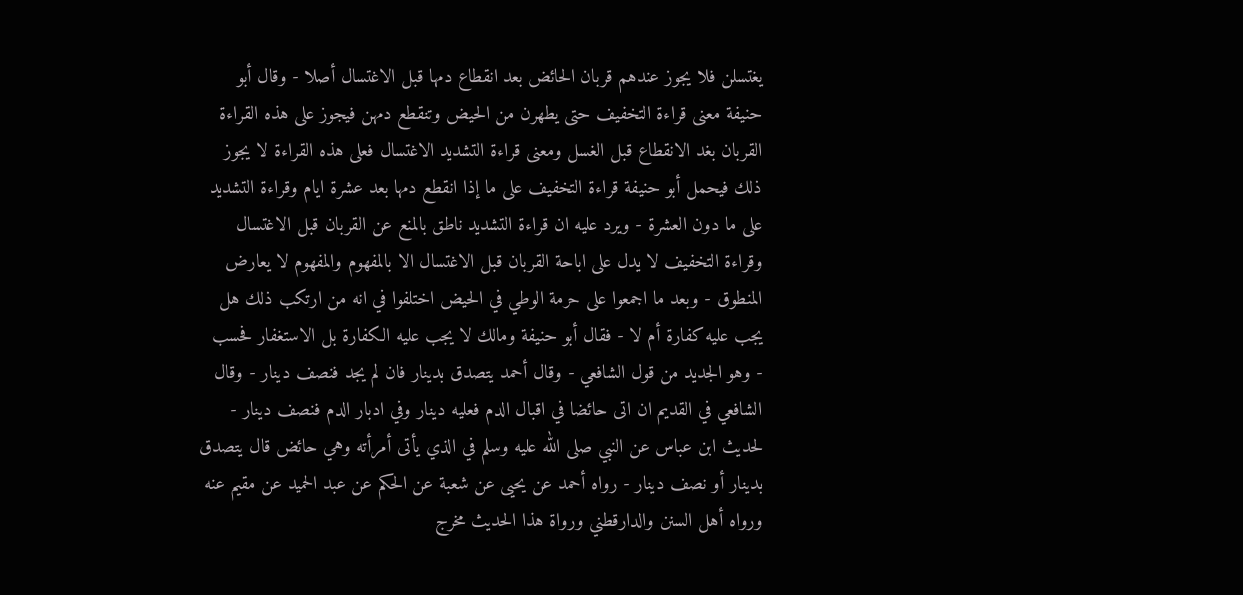يغتسلن فلا يجوز عندهم قربان الحائض بعد انقطاع دمها قبل الاغتسال أصلا - وقال أبو حنيفة معنى قراءة التخفيف حتى يطهرن من الحيض وتنقطع دمهن فيجوز على هذه القراءة القربان بغد الانقطاع قبل الغسل ومعنى قراءة التشديد الاغتسال فعلى هذه القراءة لا يجوز ذلك فيحمل أبو حنيفة قراءة التخفيف على ما إذا انقطع دمها بعد عشرة ايام وقراءة التشديد على ما دون العشرة - ويرد عليه ان قراءة التشديد ناطق بالمنع عن القربان قبل الاغتسال وقراءة التخفيف لا يدل على اباحة القربان قبل الاغتسال الا بالمفهوم والمفهوم لا يعارض المنطوق - وبعد ما اجمعوا على حرمة الوطي في الحيض اختلفوا في انه من ارتكب ذلك هل يجب عليه كفارة أم لا - فقال أبو حنيفة ومالك لا يجب عليه الكفارة بل الاستغفار فحسب - وهو الجديد من قول الشافعي - وقال أحمد يتصدق بدينار فان لم يجد فنصف دينار - وقال الشافعي في القديم ان اتى حائضا في اقبال الدم فعليه دينار وفي ادبار الدم فنصف دينار - لحديث ابن عباس عن النبي صلى الله عليه وسلم في الذي يأتى أمرأته وهي حائض قال يتصدق بدينار أو نصف دينار - رواه أحمد عن يحيى عن شعبة عن الحكم عن عبد الحميد عن مقيم عنه ورواه أهل السنن والدارقطني ورواة هذا الحديث مخرج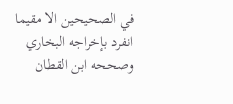في الصحيحين الا مقيما انفرد بإخراجه البخاري وصححه ابن القطان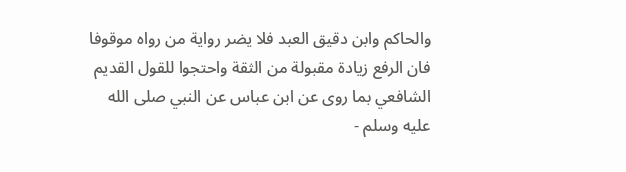والحاكم وابن دقيق العبد فلا يضر رواية من رواه موقوفا فان الرفع زيادة مقبولة من الثقة واحتجوا للقول القديم الشافعي بما روى عن ابن عباس عن النبي صلى الله عليه وسلم -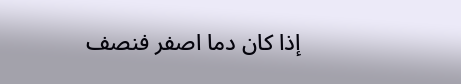إذا كان دما اصفر فنصف